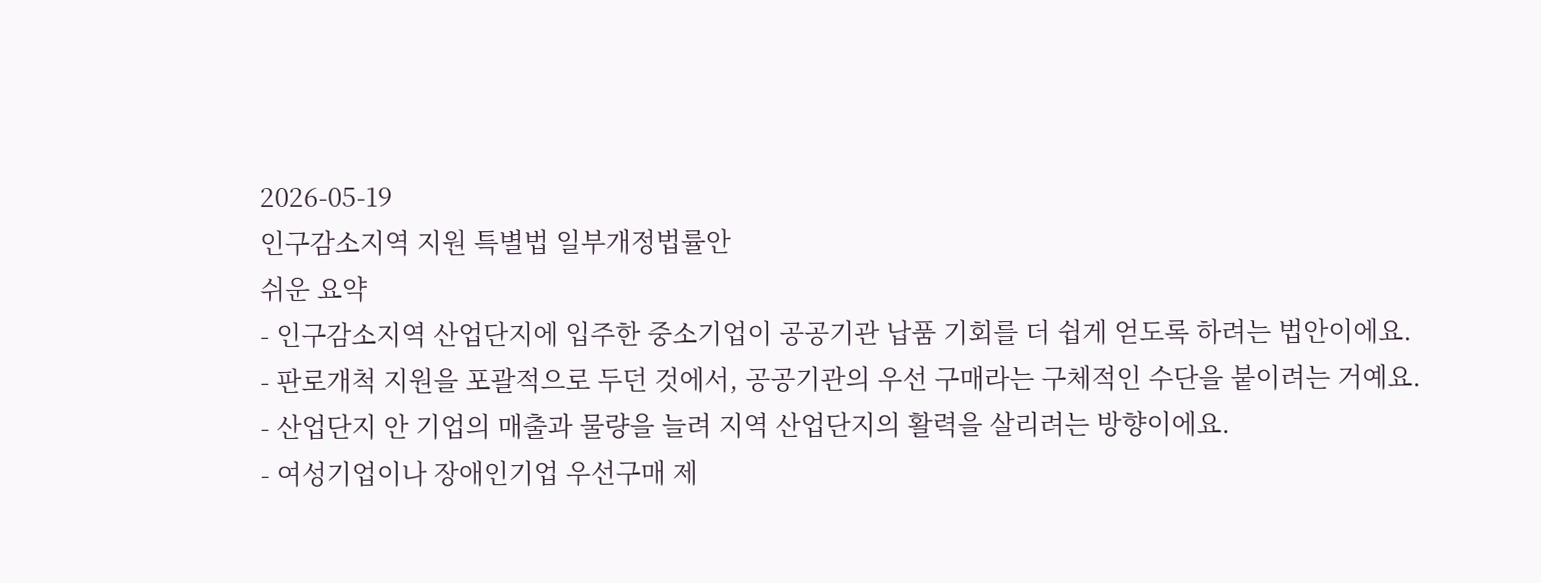2026-05-19
인구감소지역 지원 특별법 일부개정법률안
쉬운 요약
- 인구감소지역 산업단지에 입주한 중소기업이 공공기관 납품 기회를 더 쉽게 얻도록 하려는 법안이에요.
- 판로개척 지원을 포괄적으로 두던 것에서, 공공기관의 우선 구매라는 구체적인 수단을 붙이려는 거예요.
- 산업단지 안 기업의 매출과 물량을 늘려 지역 산업단지의 활력을 살리려는 방향이에요.
- 여성기업이나 장애인기업 우선구매 제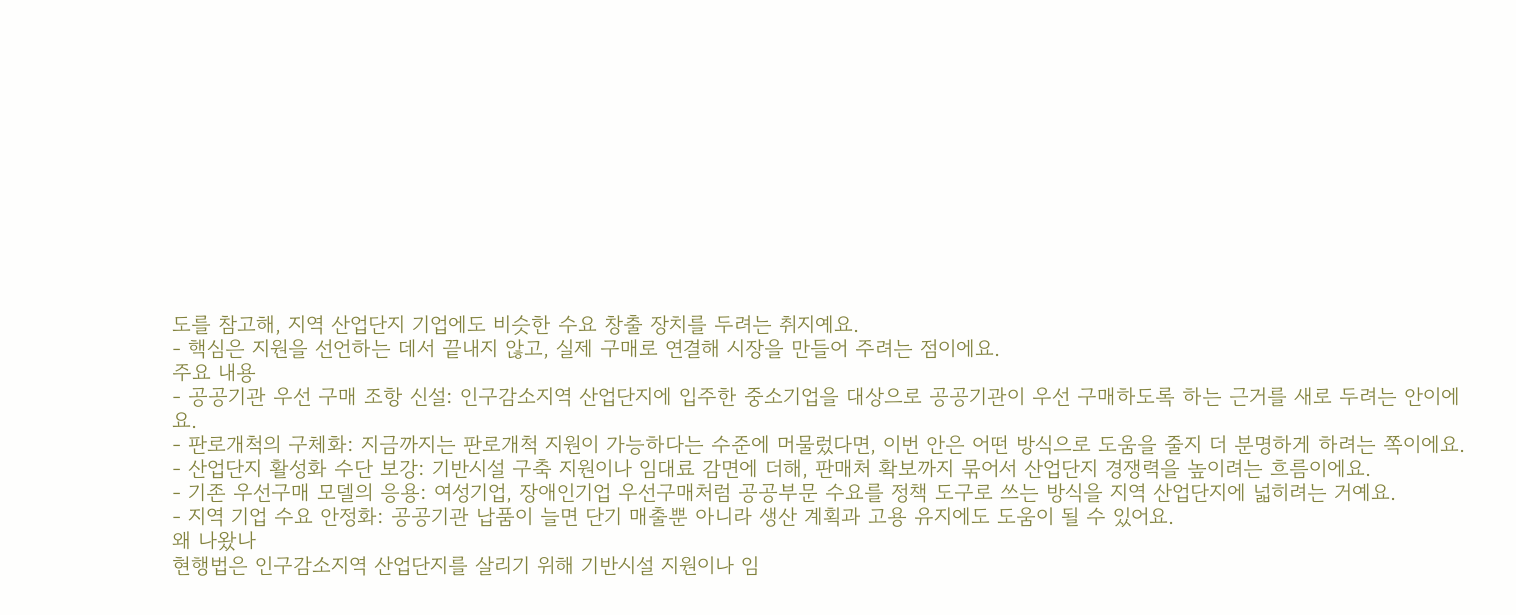도를 참고해, 지역 산업단지 기업에도 비슷한 수요 창출 장치를 두려는 취지예요.
- 핵심은 지원을 선언하는 데서 끝내지 않고, 실제 구매로 연결해 시장을 만들어 주려는 점이에요.
주요 내용
- 공공기관 우선 구매 조항 신설: 인구감소지역 산업단지에 입주한 중소기업을 대상으로 공공기관이 우선 구매하도록 하는 근거를 새로 두려는 안이에요.
- 판로개척의 구체화: 지금까지는 판로개척 지원이 가능하다는 수준에 머물렀다면, 이번 안은 어떤 방식으로 도움을 줄지 더 분명하게 하려는 쪽이에요.
- 산업단지 활성화 수단 보강: 기반시설 구축 지원이나 임대료 감면에 더해, 판매처 확보까지 묶어서 산업단지 경쟁력을 높이려는 흐름이에요.
- 기존 우선구매 모델의 응용: 여성기업, 장애인기업 우선구매처럼 공공부문 수요를 정책 도구로 쓰는 방식을 지역 산업단지에 넓히려는 거예요.
- 지역 기업 수요 안정화: 공공기관 납품이 늘면 단기 매출뿐 아니라 생산 계획과 고용 유지에도 도움이 될 수 있어요.
왜 나왔나
현행법은 인구감소지역 산업단지를 살리기 위해 기반시설 지원이나 임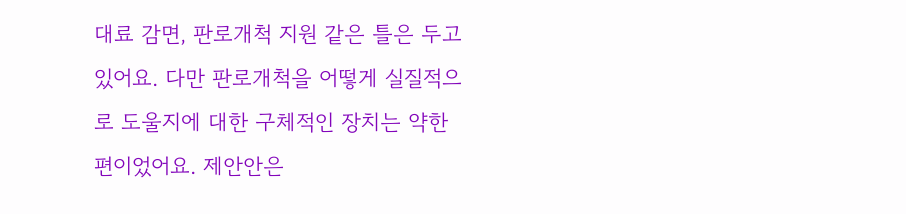대료 감면, 판로개척 지원 같은 틀은 두고 있어요. 다만 판로개척을 어떻게 실질적으로 도울지에 대한 구체적인 장치는 약한 편이었어요. 제안안은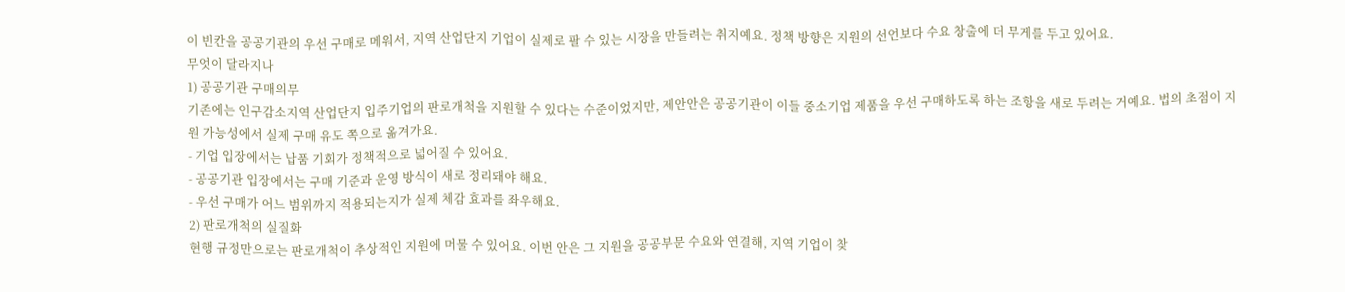이 빈칸을 공공기관의 우선 구매로 메워서, 지역 산업단지 기업이 실제로 팔 수 있는 시장을 만들려는 취지예요. 정책 방향은 지원의 선언보다 수요 창출에 더 무게를 두고 있어요.
무엇이 달라지나
1) 공공기관 구매의무
기존에는 인구감소지역 산업단지 입주기업의 판로개척을 지원할 수 있다는 수준이었지만, 제안안은 공공기관이 이들 중소기업 제품을 우선 구매하도록 하는 조항을 새로 두려는 거예요. 법의 초점이 지원 가능성에서 실제 구매 유도 쪽으로 옮겨가요.
- 기업 입장에서는 납품 기회가 정책적으로 넓어질 수 있어요.
- 공공기관 입장에서는 구매 기준과 운영 방식이 새로 정리돼야 해요.
- 우선 구매가 어느 범위까지 적용되는지가 실제 체감 효과를 좌우해요.
2) 판로개척의 실질화
현행 규정만으로는 판로개척이 추상적인 지원에 머물 수 있어요. 이번 안은 그 지원을 공공부문 수요와 연결해, 지역 기업이 찾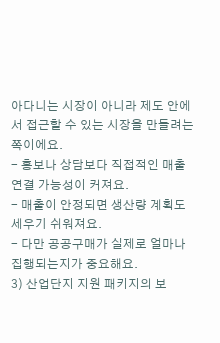아다니는 시장이 아니라 제도 안에서 접근할 수 있는 시장을 만들려는 쪽이에요.
- 홍보나 상담보다 직접적인 매출 연결 가능성이 커져요.
- 매출이 안정되면 생산량 계획도 세우기 쉬워져요.
- 다만 공공구매가 실제로 얼마나 집행되는지가 중요해요.
3) 산업단지 지원 패키지의 보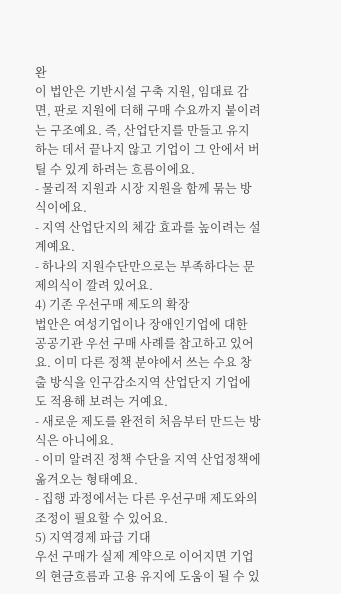완
이 법안은 기반시설 구축 지원, 임대료 감면, 판로 지원에 더해 구매 수요까지 붙이려는 구조예요. 즉, 산업단지를 만들고 유지하는 데서 끝나지 않고 기업이 그 안에서 버틸 수 있게 하려는 흐름이에요.
- 물리적 지원과 시장 지원을 함께 묶는 방식이에요.
- 지역 산업단지의 체감 효과를 높이려는 설계예요.
- 하나의 지원수단만으로는 부족하다는 문제의식이 깔려 있어요.
4) 기존 우선구매 제도의 확장
법안은 여성기업이나 장애인기업에 대한 공공기관 우선 구매 사례를 참고하고 있어요. 이미 다른 정책 분야에서 쓰는 수요 창출 방식을 인구감소지역 산업단지 기업에도 적용해 보려는 거예요.
- 새로운 제도를 완전히 처음부터 만드는 방식은 아니에요.
- 이미 알려진 정책 수단을 지역 산업정책에 옮겨오는 형태예요.
- 집행 과정에서는 다른 우선구매 제도와의 조정이 필요할 수 있어요.
5) 지역경제 파급 기대
우선 구매가 실제 계약으로 이어지면 기업의 현금흐름과 고용 유지에 도움이 될 수 있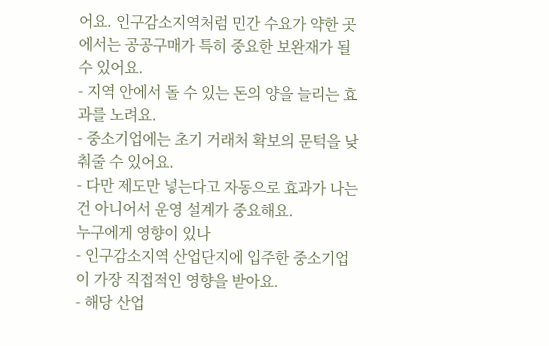어요. 인구감소지역처럼 민간 수요가 약한 곳에서는 공공구매가 특히 중요한 보완재가 될 수 있어요.
- 지역 안에서 돌 수 있는 돈의 양을 늘리는 효과를 노려요.
- 중소기업에는 초기 거래처 확보의 문턱을 낮춰줄 수 있어요.
- 다만 제도만 넣는다고 자동으로 효과가 나는 건 아니어서 운영 설계가 중요해요.
누구에게 영향이 있나
- 인구감소지역 산업단지에 입주한 중소기업이 가장 직접적인 영향을 받아요.
- 해당 산업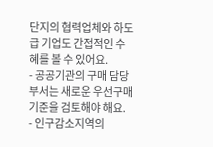단지의 협력업체와 하도급 기업도 간접적인 수혜를 볼 수 있어요.
- 공공기관의 구매 담당 부서는 새로운 우선구매 기준을 검토해야 해요.
- 인구감소지역의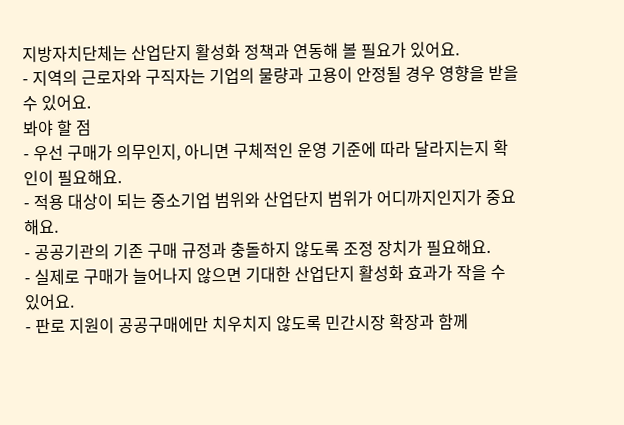지방자치단체는 산업단지 활성화 정책과 연동해 볼 필요가 있어요.
- 지역의 근로자와 구직자는 기업의 물량과 고용이 안정될 경우 영향을 받을 수 있어요.
봐야 할 점
- 우선 구매가 의무인지, 아니면 구체적인 운영 기준에 따라 달라지는지 확인이 필요해요.
- 적용 대상이 되는 중소기업 범위와 산업단지 범위가 어디까지인지가 중요해요.
- 공공기관의 기존 구매 규정과 충돌하지 않도록 조정 장치가 필요해요.
- 실제로 구매가 늘어나지 않으면 기대한 산업단지 활성화 효과가 작을 수 있어요.
- 판로 지원이 공공구매에만 치우치지 않도록 민간시장 확장과 함께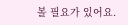볼 필요가 있어요.